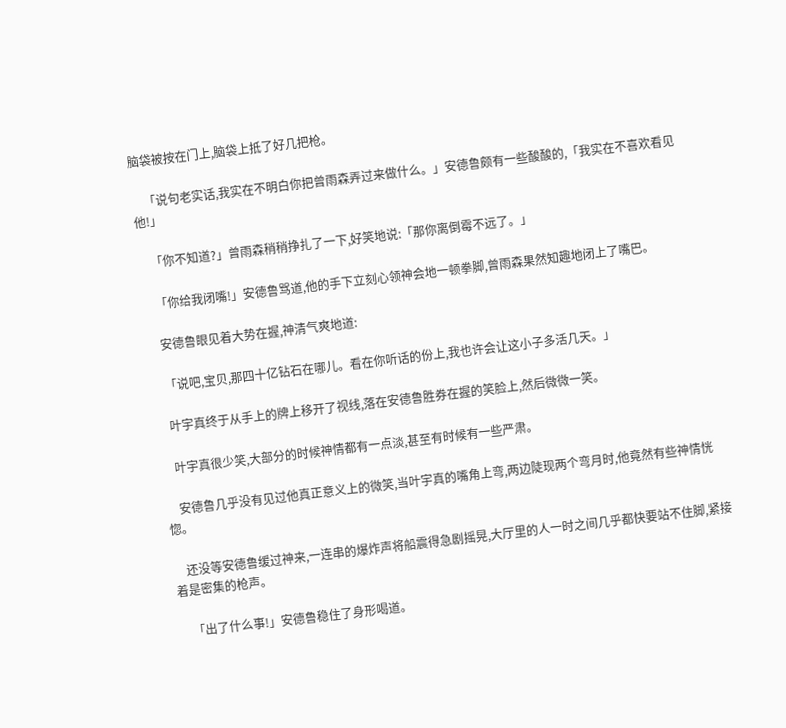脑袋被按在门上,脑袋上抵了好几把枪。

    「说句老实话,我实在不明白你把曾雨森弄过来做什么。」安德鲁颇有一些酸酸的,「我实在不喜欢看见他!」

    「你不知道?」曾雨森稍稍挣扎了一下,好笑地说:「那你离倒霉不远了。」

    「你给我闭嘴!」安德鲁骂道,他的手下立刻心领神会地一顿拳脚,曾雨森果然知趣地闭上了嘴巴。

    安德鲁眼见着大势在握,神清气爽地道:

    「说吧,宝贝,那四十亿钻石在哪儿。看在你听话的份上,我也许会让这小子多活几天。」

    叶宇真终于从手上的牌上移开了视线,落在安德鲁胜券在握的笑脸上,然后微微一笑。

    叶宇真很少笑,大部分的时候神情都有一点淡,甚至有时候有一些严肃。

    安德鲁几乎没有见过他真正意义上的微笑,当叶宇真的嘴角上弯,两边陡现两个弯月时,他竟然有些神情恍惚。

    还没等安德鲁缓过神来,一连串的爆炸声将船震得急剧摇晃,大厅里的人一时之间几乎都快要站不住脚,紧接着是密集的枪声。

    「出了什么事!」安德鲁稳住了身形喝道。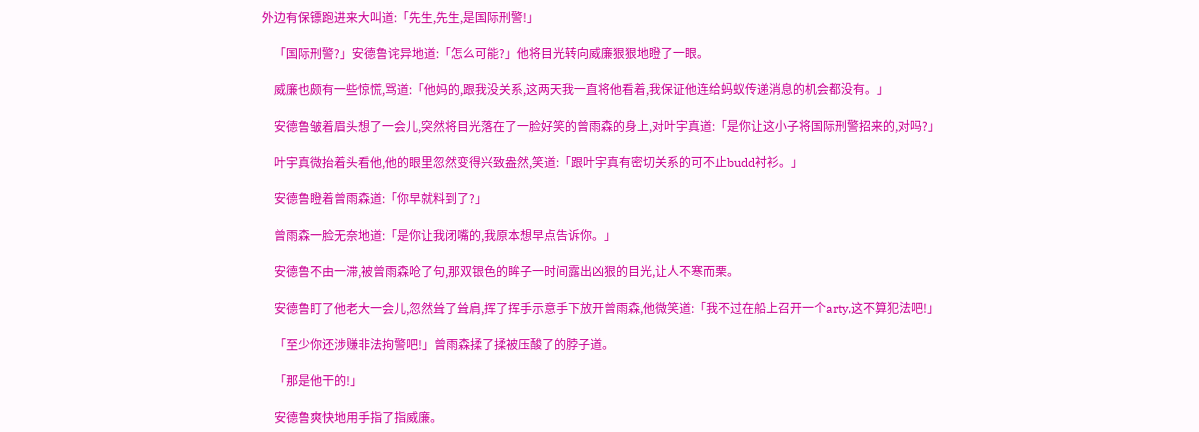外边有保镖跑进来大叫道:「先生,先生,是国际刑警!」

    「国际刑警?」安德鲁诧异地道:「怎么可能?」他将目光转向威廉狠狠地瞪了一眼。

    威廉也颇有一些惊慌,骂道:「他妈的,跟我没关系,这两天我一直将他看着,我保证他连给蚂蚁传递消息的机会都没有。」

    安德鲁皱着眉头想了一会儿,突然将目光落在了一脸好笑的曾雨森的身上,对叶宇真道:「是你让这小子将国际刑警招来的,对吗?」

    叶宇真微抬着头看他,他的眼里忽然变得兴致盎然,笑道:「跟叶宇真有密切关系的可不止budd衬衫。」

    安德鲁瞪着曾雨森道:「你早就料到了?」

    曾雨森一脸无奈地道:「是你让我闭嘴的,我原本想早点告诉你。」

    安德鲁不由一滞,被曾雨森呛了句,那双银色的眸子一时间露出凶狠的目光,让人不寒而栗。

    安德鲁盯了他老大一会儿,忽然耸了耸肩,挥了挥手示意手下放开曾雨森,他微笑道:「我不过在船上召开一个arty,这不算犯法吧!」

    「至少你还涉赚非法拘警吧!」曾雨森揉了揉被压酸了的脖子道。

    「那是他干的!」

    安德鲁爽快地用手指了指威廉。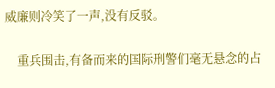威廉则冷笑了一声,没有反驳。

    重兵围击,有备而来的国际刑警们毫无悬念的占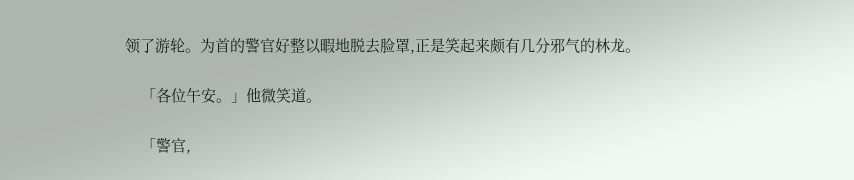领了游轮。为首的警官好整以暇地脱去脸罩,正是笑起来颇有几分邪气的林龙。

    「各位午安。」他微笑道。

    「警官,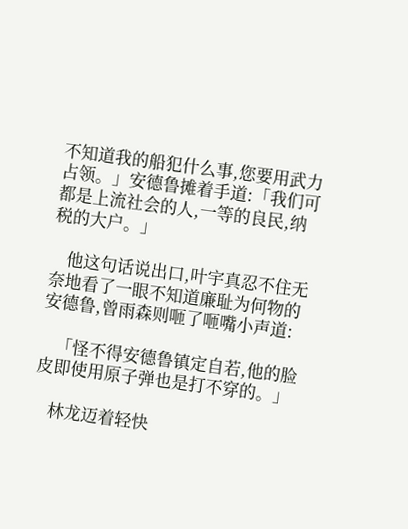不知道我的船犯什么事,您要用武力占领。」安德鲁摊着手道:「我们可都是上流社会的人,一等的良民,纳税的大户。」

    他这句话说出口,叶宇真忍不住无奈地看了一眼不知道廉耻为何物的安德鲁,曾雨森则咂了咂嘴小声道:

    「怪不得安德鲁镇定自若,他的脸皮即使用原子弹也是打不穿的。」

    林龙迈着轻快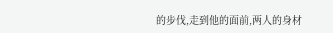的步伐,走到他的面前,两人的身材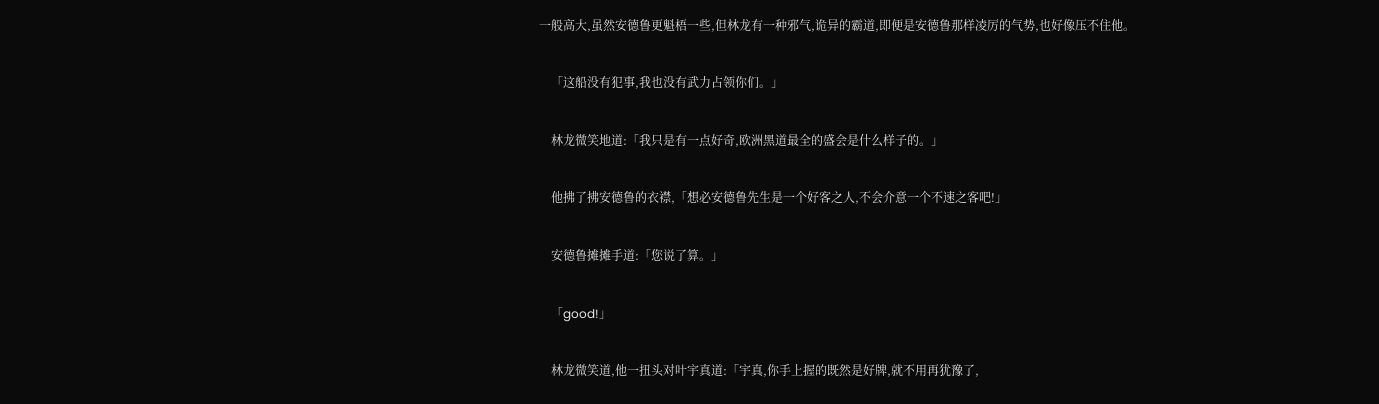一般高大,虽然安德鲁更魁梧一些,但林龙有一种邪气,诡异的霸道,即便是安德鲁那样凌厉的气势,也好像压不住他。

    「这船没有犯事,我也没有武力占领你们。」

    林龙微笑地道:「我只是有一点好奇,欧洲黑道最全的盛会是什么样子的。」

    他拂了拂安德鲁的衣襟,「想必安德鲁先生是一个好客之人,不会介意一个不速之客吧!」

    安德鲁摊摊手道:「您说了算。」

    「good!」

    林龙微笑道,他一扭头对叶宇真道:「宇真,你手上握的既然是好牌,就不用再犹豫了,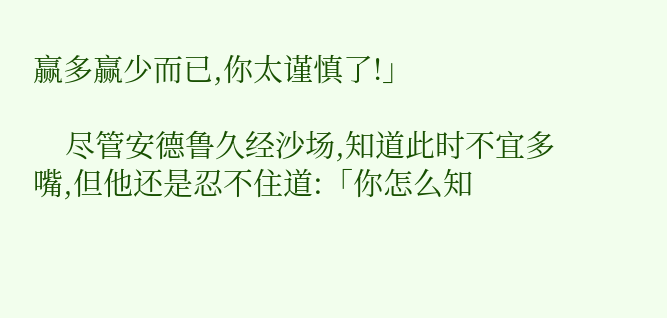赢多赢少而已,你太谨慎了!」

    尽管安德鲁久经沙场,知道此时不宜多嘴,但他还是忍不住道:「你怎么知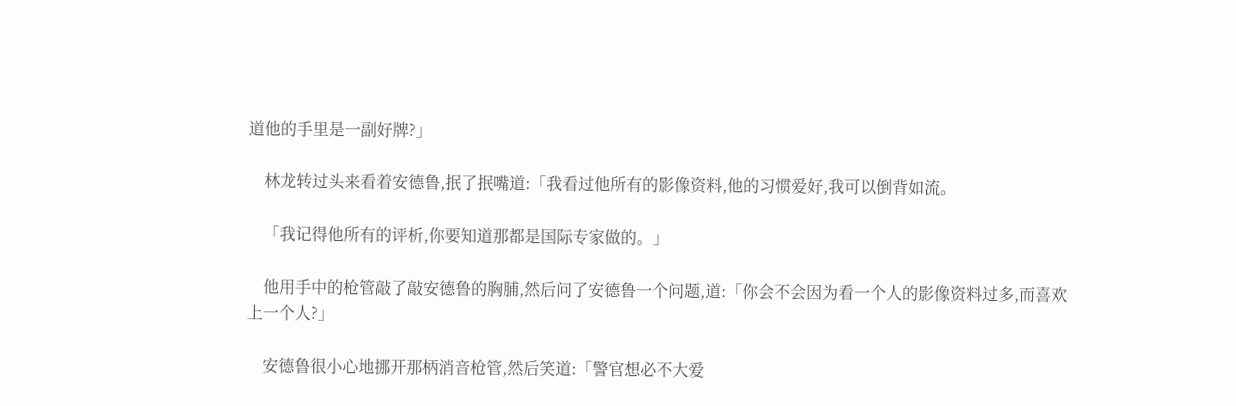道他的手里是一副好牌?」

    林龙转过头来看着安德鲁,抿了抿嘴道:「我看过他所有的影像资料,他的习惯爱好,我可以倒背如流。

    「我记得他所有的评析,你要知道那都是国际专家做的。」

    他用手中的枪管敲了敲安德鲁的胸脯,然后问了安德鲁一个问题,道:「你会不会因为看一个人的影像资料过多,而喜欢上一个人?」

    安德鲁很小心地挪开那柄消音枪管,然后笑道:「警官想必不大爱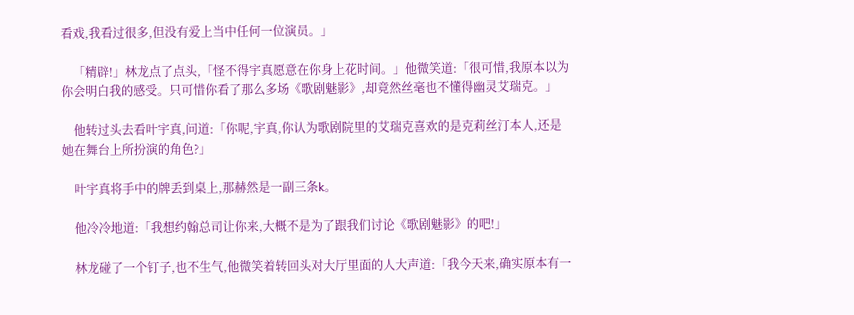看戏,我看过很多,但没有爱上当中任何一位演员。」

    「精辟!」林龙点了点头,「怪不得宇真愿意在你身上花时间。」他微笑道:「很可惜,我原本以为你会明白我的感受。只可惜你看了那么多场《歌剧魅影》,却竟然丝毫也不懂得幽灵艾瑞克。」

    他转过头去看叶宇真,问道:「你呢,宇真,你认为歌剧院里的艾瑞克喜欢的是克莉丝汀本人,还是她在舞台上所扮演的角色?」

    叶宇真将手中的牌丢到桌上,那赫然是一副三条k。

    他冷冷地道:「我想约翰总司让你来,大概不是为了跟我们讨论《歌剧魅影》的吧!」

    林龙碰了一个钉子,也不生气,他微笑着转回头对大厅里面的人大声道:「我今天来,确实原本有一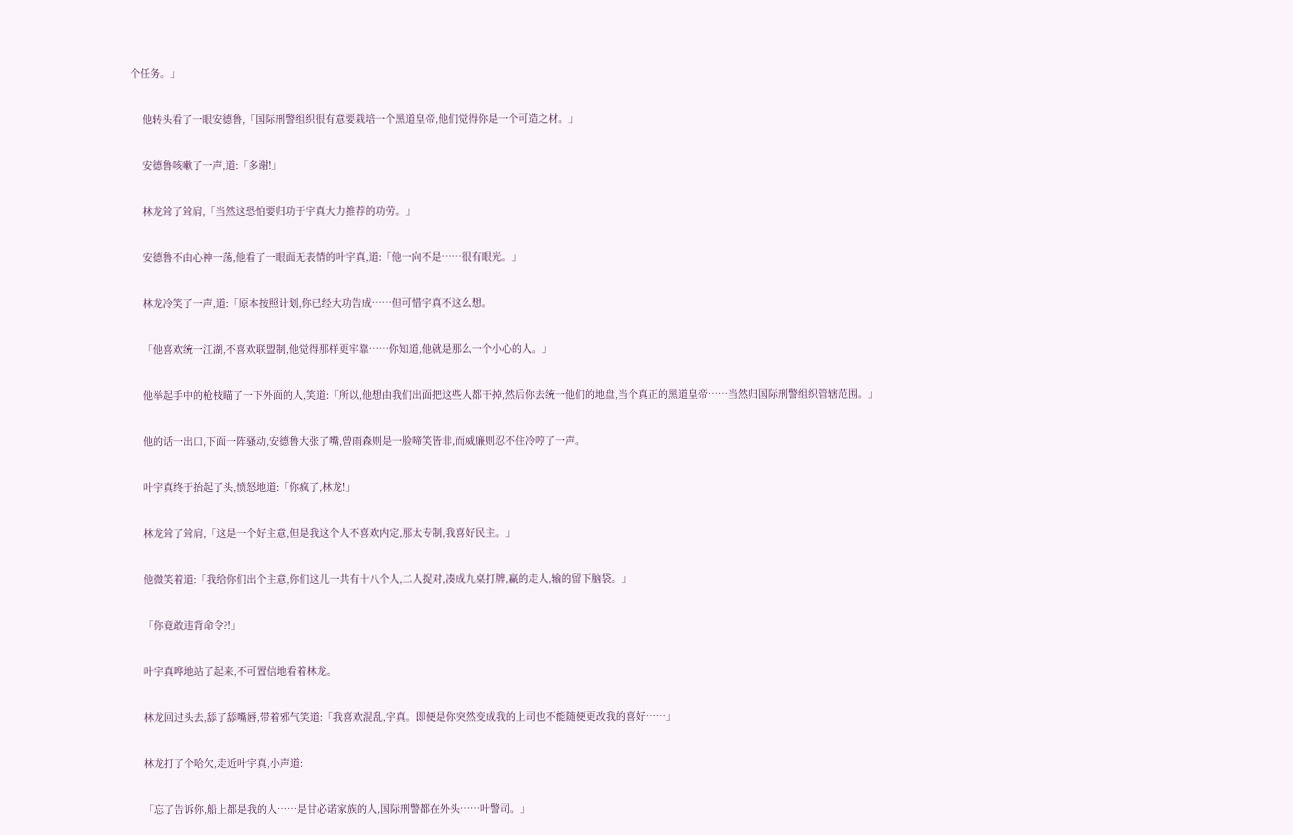个任务。」

    他转头看了一眼安德鲁,「国际刑警组织很有意要栽培一个黑道皇帝,他们觉得你是一个可造之材。」

    安德鲁咳嗽了一声,道:「多谢!」

    林龙耸了耸肩,「当然这恐怕要归功于宇真大力推荐的功劳。」

    安德鲁不由心神一荡,他看了一眼面无表情的叶宇真,道:「他一向不是……很有眼光。」

    林龙冷笑了一声,道:「原本按照计划,你已经大功告成……但可惜宇真不这么想。

    「他喜欢统一江湖,不喜欢联盟制,他觉得那样更牢靠……你知道,他就是那么一个小心的人。」

    他举起手中的枪枝瞄了一下外面的人,笑道:「所以,他想由我们出面把这些人都干掉,然后你去统一他们的地盘,当个真正的黑道皇帝……当然归国际刑警组织管辖范围。」

    他的话一出口,下面一阵骚动,安德鲁大张了嘴,曾雨森则是一脸啼笑皆非,而威廉则忍不住冷哼了一声。

    叶宇真终于抬起了头,愤怒地道:「你疯了,林龙!」

    林龙耸了耸肩,「这是一个好主意,但是我这个人不喜欢内定,那太专制,我喜好民主。」

    他微笑着道:「我给你们出个主意,你们这儿一共有十八个人,二人捉对,凑成九桌打牌,赢的走人,输的留下脑袋。」

    「你竟敢违背命令?!」

    叶宇真哗地站了起来,不可置信地看着林龙。

    林龙回过头去,舔了舔嘴唇,带着邪气笑道:「我喜欢混乱,宇真。即便是你突然变成我的上司也不能随便更改我的喜好……」

    林龙打了个哈欠,走近叶宇真,小声道:

    「忘了告诉你,船上都是我的人……是甘必诺家族的人,国际刑警都在外头……叶警司。」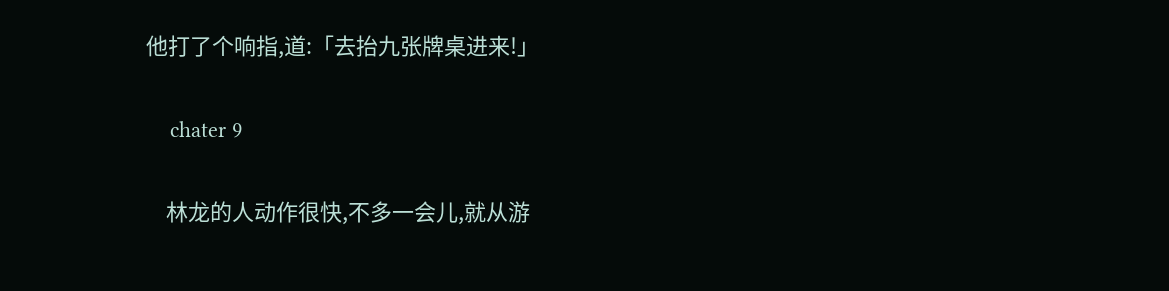他打了个响指,道:「去抬九张牌桌进来!」

    chater 9

    林龙的人动作很快,不多一会儿,就从游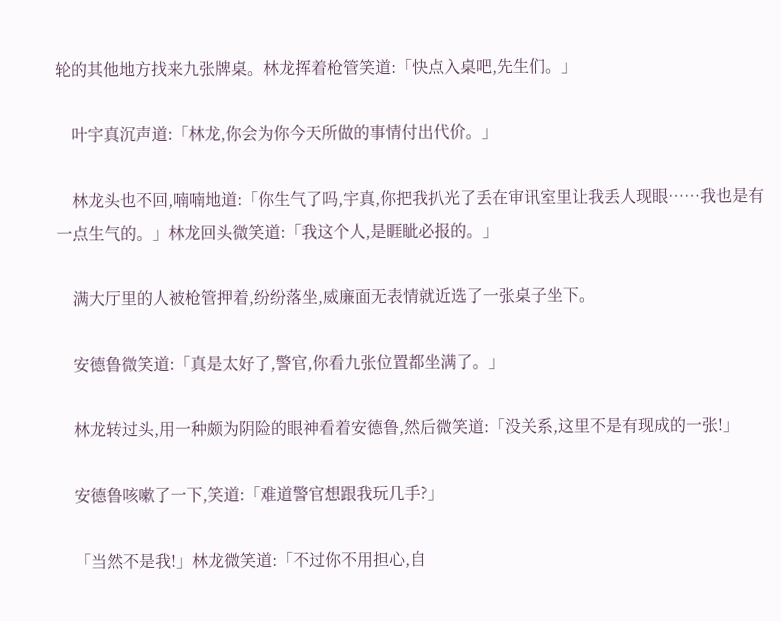轮的其他地方找来九张牌桌。林龙挥着枪管笑道:「快点入桌吧,先生们。」

    叶宇真沉声道:「林龙,你会为你今天所做的事情付出代价。」

    林龙头也不回,喃喃地道:「你生气了吗,宇真,你把我扒光了丢在审讯室里让我丢人现眼……我也是有一点生气的。」林龙回头微笑道:「我这个人,是睚眦必报的。」

    满大厅里的人被枪管押着,纷纷落坐,威廉面无表情就近选了一张桌子坐下。

    安德鲁微笑道:「真是太好了,警官,你看九张位置都坐满了。」

    林龙转过头,用一种颇为阴险的眼神看着安德鲁,然后微笑道:「没关系,这里不是有现成的一张!」

    安德鲁咳嗽了一下,笑道:「难道警官想跟我玩几手?」

    「当然不是我!」林龙微笑道:「不过你不用担心,自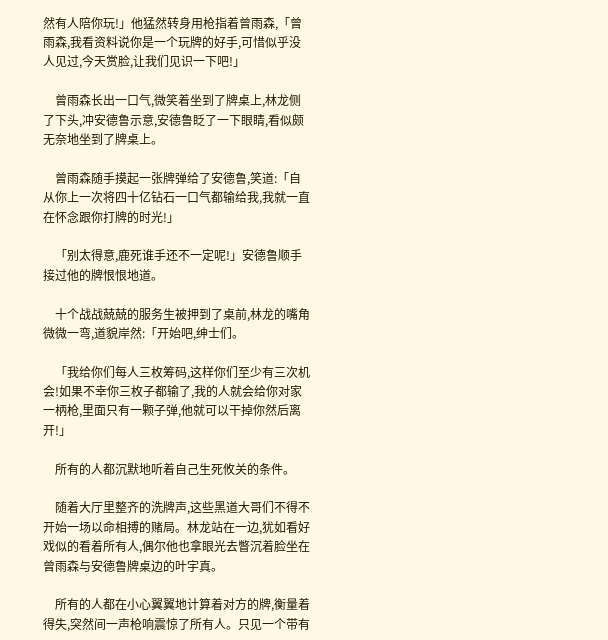然有人陪你玩!」他猛然转身用枪指着曾雨森,「曾雨森,我看资料说你是一个玩牌的好手,可惜似乎没人见过,今天赏脸,让我们见识一下吧!」

    曾雨森长出一口气,微笑着坐到了牌桌上,林龙侧了下头,冲安德鲁示意,安德鲁眨了一下眼睛,看似颇无奈地坐到了牌桌上。

    曾雨森随手摸起一张牌弹给了安德鲁,笑道:「自从你上一次将四十亿钻石一口气都输给我,我就一直在怀念跟你打牌的时光!」

    「别太得意,鹿死谁手还不一定呢!」安德鲁顺手接过他的牌恨恨地道。

    十个战战兢兢的服务生被押到了桌前,林龙的嘴角微微一弯,道貌岸然:「开始吧,绅士们。

    「我给你们每人三枚筹码,这样你们至少有三次机会!如果不幸你三枚子都输了,我的人就会给你对家一柄枪,里面只有一颗子弹,他就可以干掉你然后离开!」

    所有的人都沉默地听着自己生死攸关的条件。

    随着大厅里整齐的洗牌声,这些黑道大哥们不得不开始一场以命相搏的赌局。林龙站在一边,犹如看好戏似的看着所有人,偶尔他也拿眼光去瞥沉着脸坐在曾雨森与安德鲁牌桌边的叶宇真。

    所有的人都在小心翼翼地计算着对方的牌,衡量着得失,突然间一声枪响震惊了所有人。只见一个带有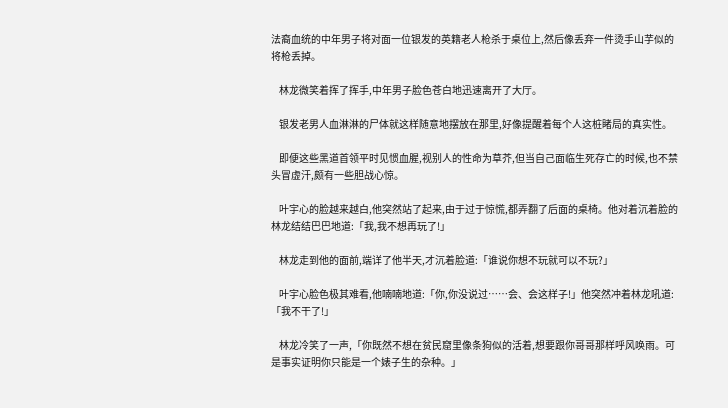法裔血统的中年男子将对面一位银发的英籍老人枪杀于桌位上,然后像丢弃一件烫手山芋似的将枪丢掉。

    林龙微笑着挥了挥手,中年男子脸色苍白地迅速离开了大厅。

    银发老男人血淋淋的尸体就这样随意地摆放在那里,好像提醒着每个人这桩睹局的真实性。

    即便这些黑道首领平时见惯血腥,视别人的性命为草芥,但当自己面临生死存亡的时候,也不禁头冒虚汗,颇有一些胆战心惊。

    叶宇心的脸越来越白,他突然站了起来,由于过于惊慌,都弄翻了后面的桌椅。他对着沉着脸的林龙结结巴巴地道:「我,我不想再玩了!」

    林龙走到他的面前,端详了他半天,才沉着脸道:「谁说你想不玩就可以不玩?」

    叶宇心脸色极其难看,他喃喃地道:「你,你没说过……会、会这样子!」他突然冲着林龙吼道:「我不干了!」

    林龙冷笑了一声,「你既然不想在贫民窟里像条狗似的活着,想要跟你哥哥那样呼风唤雨。可是事实证明你只能是一个婊子生的杂种。」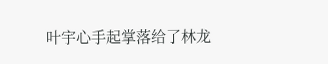叶宇心手起掌落给了林龙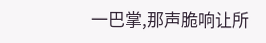一巴掌,那声脆响让所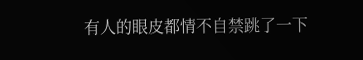有人的眼皮都情不自禁跳了一下